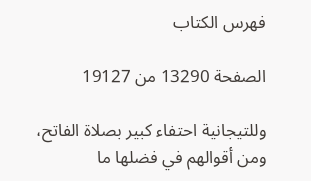فهرس الكتاب

الصفحة 13290 من 19127

وللتيجانية احتفاء كبير بصلاة الفاتح، ومن أقوالهم في فضلها ما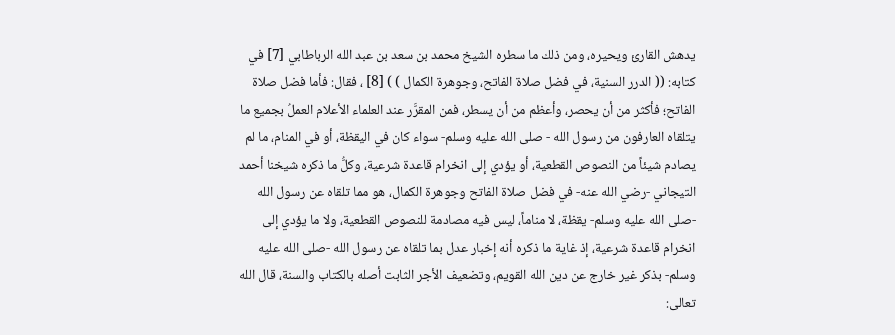يدهش القارئ ويحيره، ومن ذلك ما سطره الشيخ محمد بن سعد بن عبد الله الرباطابي [7] في كتابه: (( الدرر السنية، في فضل صلاة الفاتح، وجوهرة الكمال ) ) [8] ، فقال: فأما فضل صلاة الفاتح؛ فأكثر من أن يحصر، وأعظم من أن يسطر، فمن المقرَّر عند العلماء الأعلام العملُ بجميع ما يتلقاه العارفون من رسول الله - صلى الله عليه وسلم- سواء كان في اليقظة، أو في المنام، ما لم يصادم شيئاً من النصوص القطعية، أو يؤدي إلى انخرام قاعدة شرعية، وكلُّ ما ذكره شيخنا أحمد التيجاني -رضي الله عنه- في فضل صلاة الفاتح وجوهرة الكمال، هو مما تلقاه عن رسول الله -صلى الله عليه وسلم- يقظة، لا مناماً، ليس فيه مصادمة للنصوص القطعية، ولا ما يؤدي إلى انخرام قاعدة شرعية، إذ غاية ما ذكره أنه إخبار عدل بما تلقاه عن رسول الله -صلى الله عليه وسلم- بذكر غير خارج عن دين الله القويم، وتضعيف الأجر الثابت أصله بالكتاب والسنة، قال الله تعالى: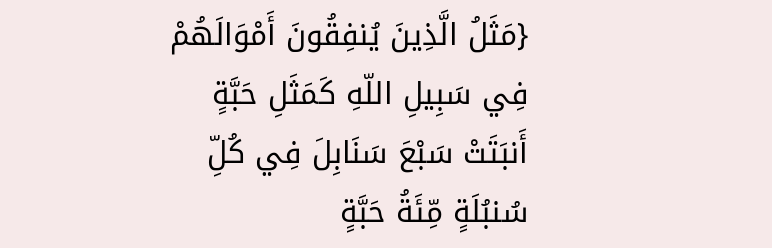{مَثَلُ الَّذِينَ يُنفِقُونَ أَمْوَالَهُمْ فِي سَبِيلِ اللّهِ كَمَثَلِ حَبَّةٍ أَنبَتَتْ سَبْعَ سَنَابِلَ فِي كُلِّ سُنبُلَةٍ مِّئَةُ حَبَّةٍ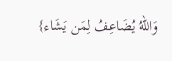وَاللّهُ يُضَاعِفُ لِمَن يَشَاء}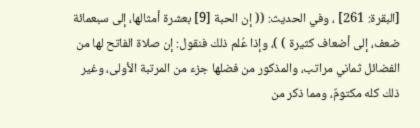[البقرة: 261] ، وفي الحديث: (( إن الحبة [9] بعشرة أمثالها، إلى سبعمائة ضعف، إلى أضعاف كثيرة ) )، وإذا عُلم ذلك فنقول: إن صلاة الفاتح لها من الفضائل ثماني مراتب، والمذكور من فضلها جزء من المرتبة الأولى، وغير ذلك كله مكتومٌ، ومما ذكر من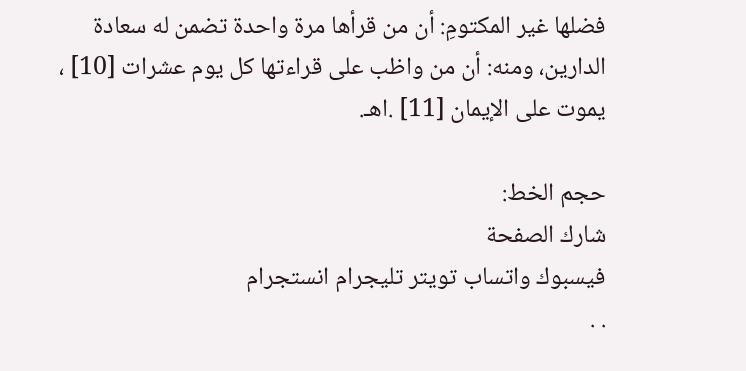فضلها غير المكتومِ: أن من قرأها مرة واحدة تضمن له سعادة الدارين، ومنه: أن من واظب على قراءتها كل يوم عشرات [10] ، يموت على الإيمان [11] .اهـ.

حجم الخط:
شارك الصفحة
فيسبوك واتساب تويتر تليجرام انستجرام
. .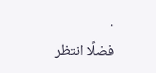.
فضلًا انتظر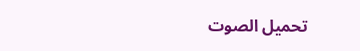تحميل الصوت